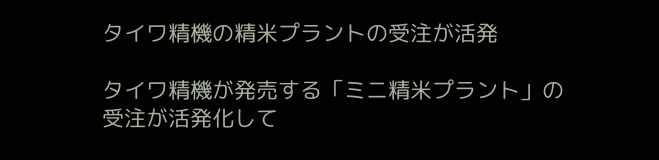タイワ精機の精米プラントの受注が活発

タイワ精機が発売する「ミニ精米プラント」の受注が活発化して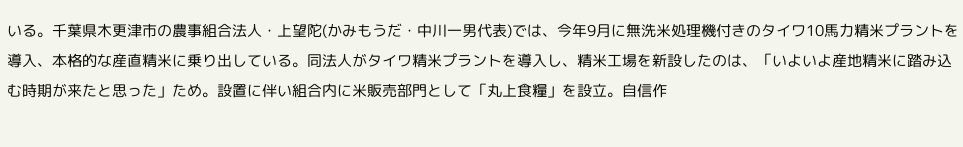いる。千葉県木更津市の農事組合法人・上望陀(かみもうだ・中川一男代表)では、今年9月に無洗米処理機付きのタイワ10馬力精米プラントを導入、本格的な産直精米に乗り出している。同法人がタイワ精米プラントを導入し、精米工場を新設したのは、「いよいよ産地精米に踏み込む時期が来たと思った」ため。設置に伴い組合内に米販売部門として「丸上食糧」を設立。自信作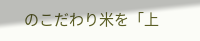のこだわり米を「上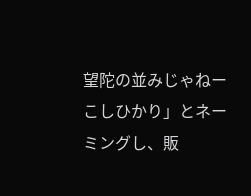望陀の並みじゃねーこしひかり」とネーミングし、販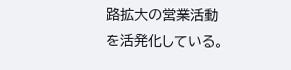路拡大の営業活動を活発化している。